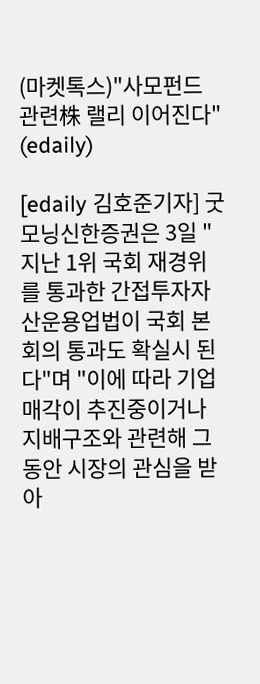(마켓톡스)"사모펀드 관련株 랠리 이어진다" (edaily)

[edaily 김호준기자] 굿모닝신한증권은 3일 "지난 1위 국회 재경위를 통과한 간접투자자산운용업법이 국회 본회의 통과도 확실시 된다"며 "이에 따라 기업매각이 추진중이거나 지배구조와 관련해 그 동안 시장의 관심을 받아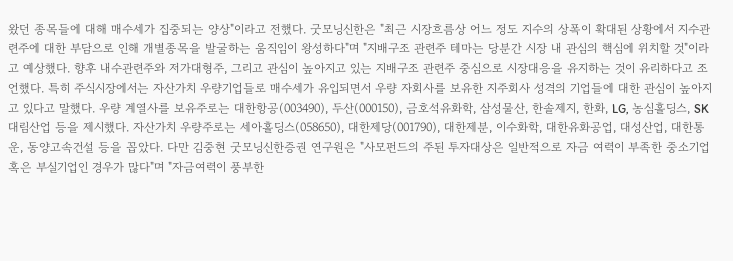왔던 종목들에 대해 매수세가 집중되는 양상"이라고 전했다. 굿모닝신한은 "최근 시장흐름상 어느 정도 지수의 상폭이 확대된 상황에서 지수관련주에 대한 부담으로 인해 개별종목을 발굴하는 움직임이 왕성하다"며 "지배구조 관련주 테마는 당분간 시장 내 관심의 핵심에 위치할 것"이라고 예상했다. 향후 내수관련주와 저가대형주, 그리고 관심이 높아지고 있는 지배구조 관련주 중심으로 시장대응을 유지하는 것이 유리하다고 조언했다. 특히 주식시장에서는 자산가치 우량기업들로 매수세가 유입되면서 우량 자회사를 보유한 지주회사 성격의 기업들에 대한 관심이 높아지고 있다고 말했다. 우량 계열사를 보유주로는 대한항공(003490), 두산(000150), 금호석유화학, 삼성물산, 한솔제지, 한화, LG, 농심홀딩스, SK 대림산업 등을 제시했다. 자산가치 우량주로는 세아홀딩스(058650), 대한제당(001790), 대한제분, 이수화학, 대한유화공업, 대성산업, 대한통운, 동양고속건설 등을 꼽았다. 다만 김중현 굿모닝신한증권 연구원은 "사모펀드의 주된 투자대상은 일반적으로 자금 여력이 부족한 중소기업 혹은 부실기업인 경우가 많다"며 "자금여력이 풍부한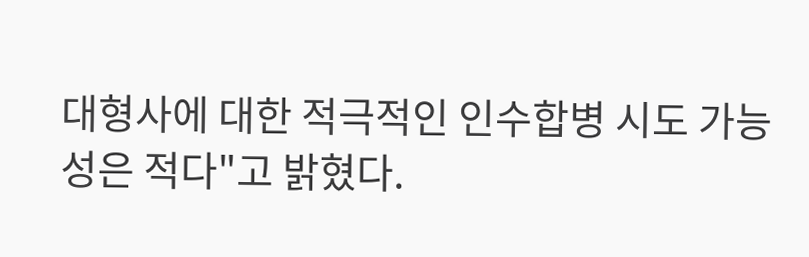대형사에 대한 적극적인 인수합병 시도 가능성은 적다"고 밝혔다.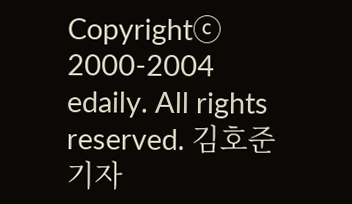Copyrightⓒ 2000-2004 edaily. All rights reserved. 김호준 기자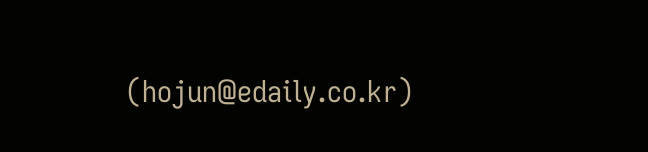(hojun@edaily.co.kr)